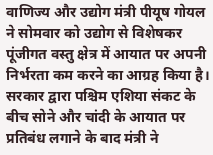वाणिज्य और उद्योग मंत्री पीयूष गोयल ने सोमवार को उद्योग से विशेषकर पूंजीगत वस्तु क्षेत्र में आयात पर अपनी निर्भरता कम करने का आग्रह किया है। सरकार द्वारा पश्चिम एशिया संकट के बीच सोने और चांदी के आयात पर प्रतिबंध लगाने के बाद मंत्री ने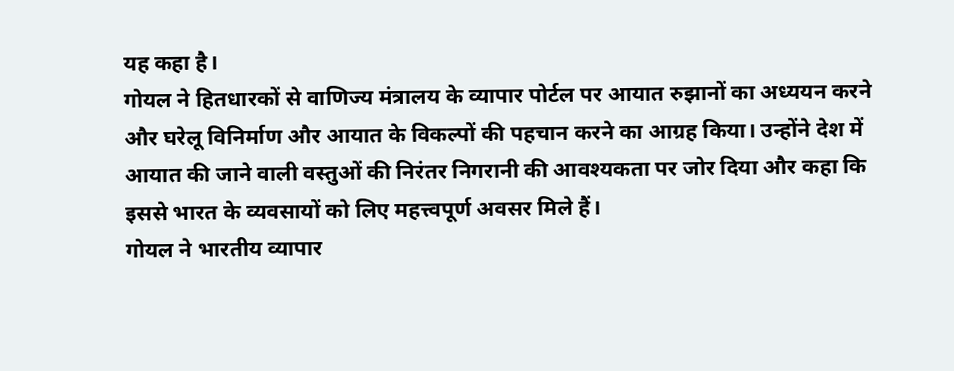यह कहा है।
गोयल ने हितधारकों से वाणिज्य मंत्रालय के व्यापार पोर्टल पर आयात रुझानों का अध्ययन करने और घरेलू विनिर्माण और आयात के विकल्पों की पहचान करने का आग्रह किया। उन्होंने देश में आयात की जाने वाली वस्तुओं की निरंतर निगरानी की आवश्यकता पर जोर दिया और कहा कि इससे भारत के व्यवसायों को लिए महत्त्वपूर्ण अवसर मिले हैं।
गोयल ने भारतीय व्यापार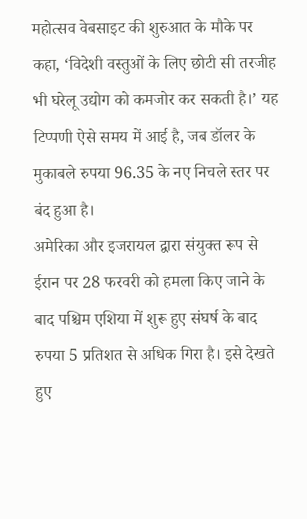महोत्सव वेबसाइट की शुरुआत के मौके पर कहा, ‘विदेशी वस्तुओं के लिए छोटी सी तरजीह भी घरेलू उद्योग को कमजोर कर सकती है।’ यह टिप्पणी ऐसे समय में आई है, जब डॉलर के मुकाबले रुपया 96.35 के नए निचले स्तर पर बंद हुआ है।
अमेरिका और इजरायल द्वारा संयुक्त रूप से ईरान पर 28 फरवरी को हमला किए जाने के बाद पश्चिम एशिया में शुरू हुए संघर्ष के बाद रुपया 5 प्रतिशत से अधिक गिरा है। इसे देखते हुए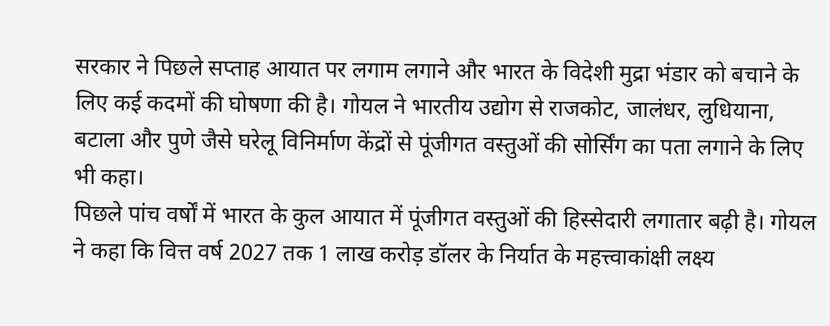सरकार ने पिछले सप्ताह आयात पर लगाम लगाने और भारत के विदेशी मुद्रा भंडार को बचाने के लिए कई कदमों की घोषणा की है। गोयल ने भारतीय उद्योग से राजकोट, जालंधर, लुधियाना, बटाला और पुणे जैसे घरेलू विनिर्माण केंद्रों से पूंजीगत वस्तुओं की सोर्सिंग का पता लगाने के लिए भी कहा।
पिछले पांच वर्षों में भारत के कुल आयात में पूंजीगत वस्तुओं की हिस्सेदारी लगातार बढ़ी है। गोयल ने कहा कि वित्त वर्ष 2027 तक 1 लाख करोड़ डॉलर के निर्यात के महत्त्वाकांक्षी लक्ष्य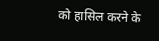को हासिल करने के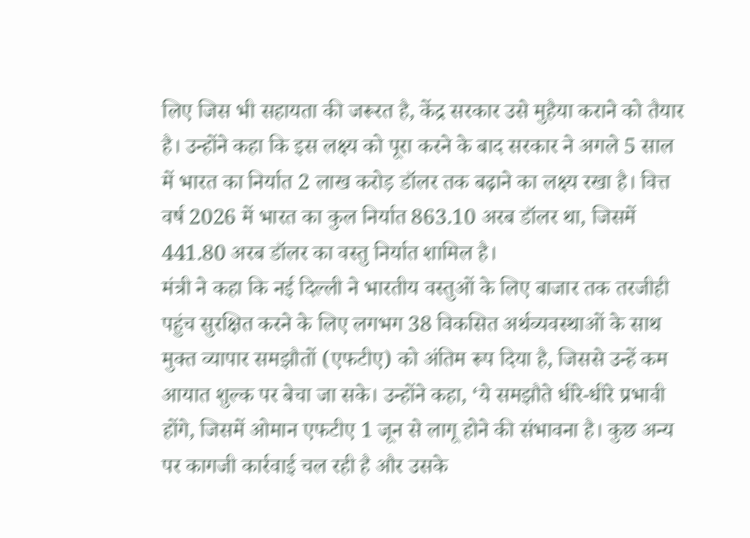लिए जिस भी सहायता की जरूरत है, केंद्र सरकार उसे मुहैया कराने को तैयार है। उन्होंने कहा कि इस लक्ष्य को पूरा करने के बाद सरकार ने अगले 5 साल में भारत का निर्यात 2 लाख करोड़ डॉलर तक बढ़ाने का लक्ष्य रखा है। वित्त वर्ष 2026 में भारत का कुल निर्यात 863.10 अरब डॉलर था, जिसमें 441.80 अरब डॉलर का वस्तु निर्यात शामिल है।
मंत्री ने कहा कि नई दिल्ली ने भारतीय वस्तुओं के लिए बाजार तक तरजीही पहुंच सुरक्षित करने के लिए लगभग 38 विकसित अर्थव्यवस्थाओं के साथ मुक्त व्यापार समझौतों (एफटीए) को अंतिम रूप दिया है, जिससे उन्हें कम आयात शुल्क पर बेचा जा सके। उन्होंने कहा, ‘ये समझौते धीरे-धीरे प्रभावी होंगे, जिसमें ओमान एफटीए 1 जून से लागू होने की संभावना है। कुछ अन्य पर कागजी कार्रवाई चल रही है और उसके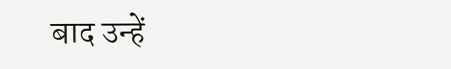बाद उन्हें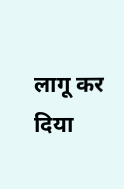लागू कर दिया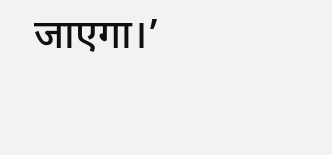जाएगा।’